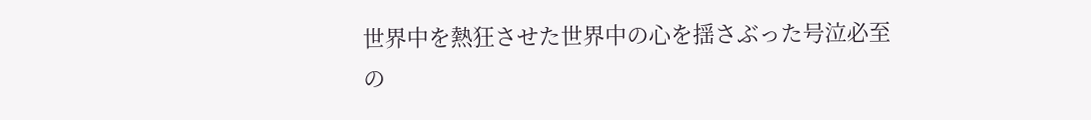世界中を熱狂させた世界中の心を揺さぶった号泣必至の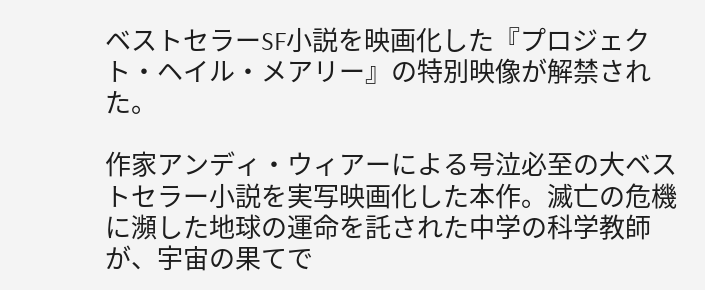ベストセラーSF小説を映画化した『プロジェクト・ヘイル・メアリー』の特別映像が解禁された。

作家アンディ・ウィアーによる号泣必至の大ベストセラー小説を実写映画化した本作。滅亡の危機に瀕した地球の運命を託された中学の科学教師が、宇宙の果てで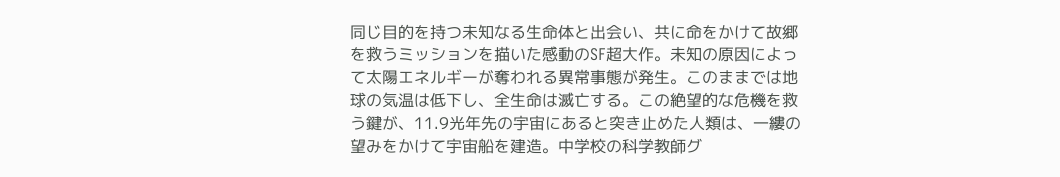同じ目的を持つ未知なる生命体と出会い、共に命をかけて故郷を救うミッションを描いた感動のSF超大作。未知の原因によって太陽エネルギーが奪われる異常事態が発生。このままでは地球の気温は低下し、全生命は滅亡する。この絶望的な危機を救う鍵が、11.9光年先の宇宙にあると突き止めた人類は、一縷の望みをかけて宇宙船を建造。中学校の科学教師グ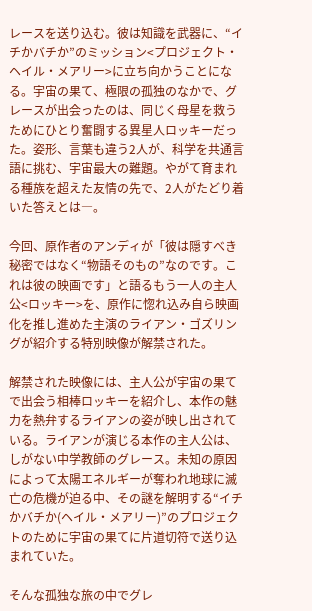レースを送り込む。彼は知識を武器に、“イチかバチか”のミッション<プロジェクト・ヘイル・メアリー>に立ち向かうことになる。宇宙の果て、極限の孤独のなかで、グレースが出会ったのは、同じく母星を救うためにひとり奮闘する異星人ロッキーだった。姿形、言葉も違う2人が、科学を共通言語に挑む、宇宙最大の難題。やがて育まれる種族を超えた友情の先で、2人がたどり着いた答えとは―。

今回、原作者のアンディが「彼は隠すべき秘密ではなく“物語そのもの”なのです。これは彼の映画です」と語るもう一人の主人公<ロッキー>を、原作に惚れ込み自ら映画化を推し進めた主演のライアン・ゴズリングが紹介する特別映像が解禁された。

解禁された映像には、主人公が宇宙の果てで出会う相棒ロッキーを紹介し、本作の魅力を熱弁するライアンの姿が映し出されている。ライアンが演じる本作の主人公は、しがない中学教師のグレース。未知の原因によって太陽エネルギーが奪われ地球に滅亡の危機が迫る中、その謎を解明する“イチかバチか(ヘイル・メアリー)”のプロジェクトのために宇宙の果てに片道切符で送り込まれていた。

そんな孤独な旅の中でグレ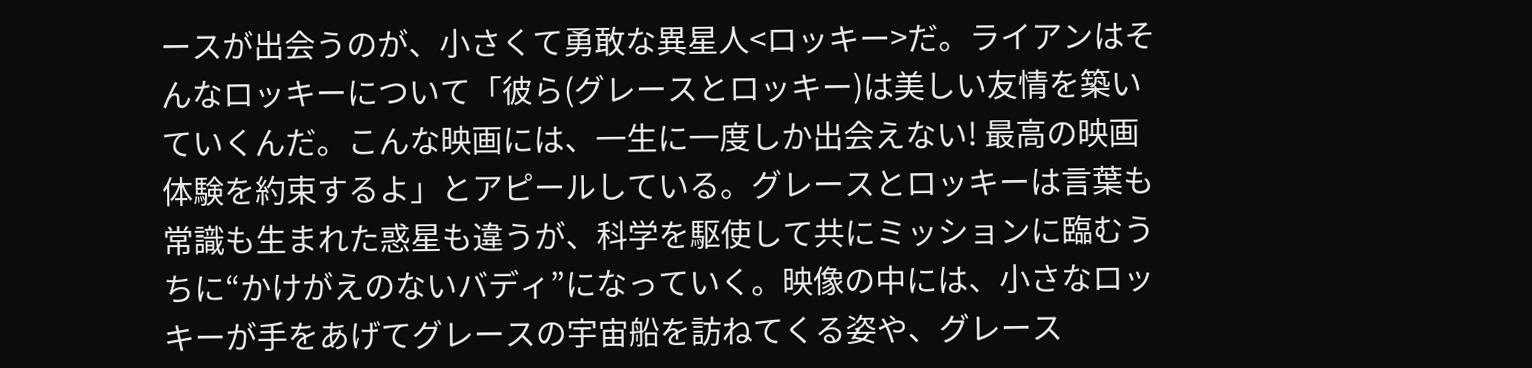ースが出会うのが、小さくて勇敢な異星人<ロッキー>だ。ライアンはそんなロッキーについて「彼ら(グレースとロッキー)は美しい友情を築いていくんだ。こんな映画には、一生に一度しか出会えない! 最高の映画体験を約束するよ」とアピールしている。グレースとロッキーは言葉も常識も生まれた惑星も違うが、科学を駆使して共にミッションに臨むうちに“かけがえのないバディ”になっていく。映像の中には、小さなロッキーが手をあげてグレースの宇宙船を訪ねてくる姿や、グレース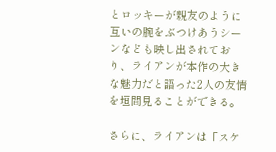とロッキーが親友のように互いの腕をぶつけあうシーンなども映し出されており、ライアンが本作の大きな魅力だと語った2人の友情を垣間見ることができる。

さらに、ライアンは「スケ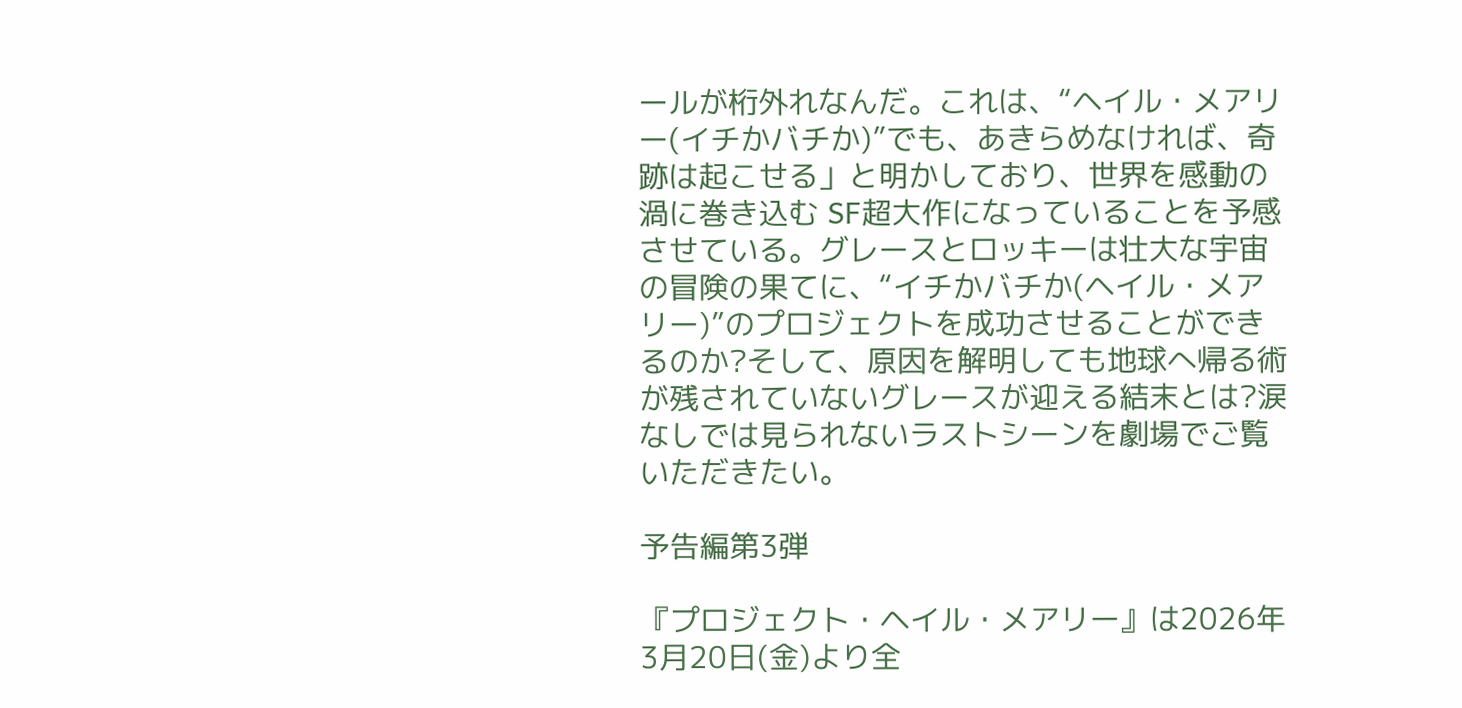ールが桁外れなんだ。これは、“ヘイル・メアリー(イチかバチか)”でも、あきらめなければ、奇跡は起こせる」と明かしており、世界を感動の渦に巻き込む SF超大作になっていることを予感させている。グレースとロッキーは壮大な宇宙の冒険の果てに、“イチかバチか(ヘイル・メアリー)”のプロジェクトを成功させることができるのか?そして、原因を解明しても地球へ帰る術が残されていないグレースが迎える結末とは?涙なしでは見られないラストシーンを劇場でご覧いただきたい。

予告編第3弾

『プロジェクト・ヘイル・メアリー』は2026年3月20日(金)より全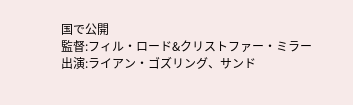国で公開
監督:フィル・ロード&クリストファー・ミラー
出演:ライアン・ゴズリング、サンド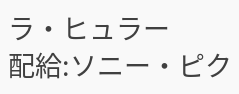ラ・ヒュラー
配給:ソニー・ピク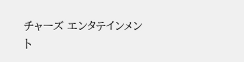チャーズ エンタテインメント